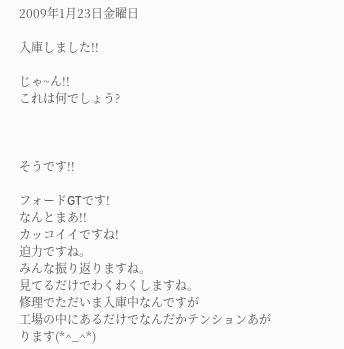2009年1月23日金曜日

入庫しました!!

じゃ~ん!!
これは何でしょう?



そうです!!

フォードGTです!
なんとまあ!!
カッコイイですね!
迫力ですね。
みんな振り返りますね。
見てるだけでわくわくしますね。
修理でただいま入庫中なんですが
工場の中にあるだけでなんだかテンションあがります(*^_^*)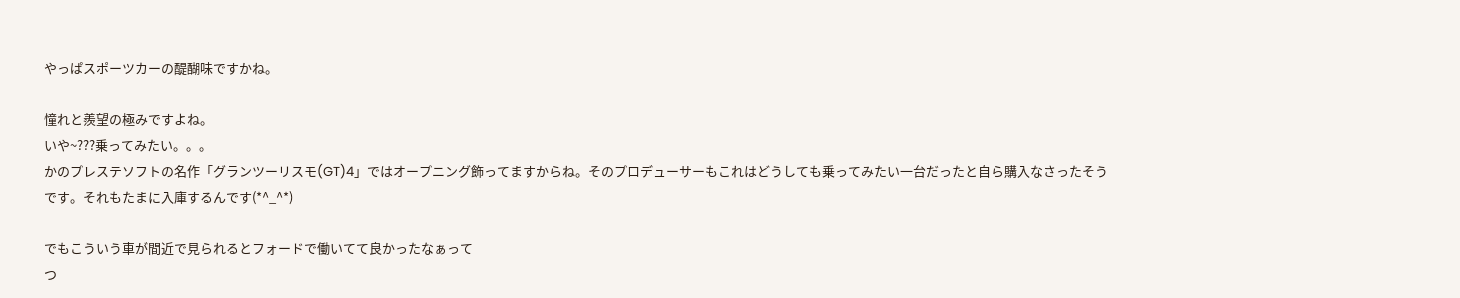やっぱスポーツカーの醍醐味ですかね。

憧れと羨望の極みですよね。
いや~???乗ってみたい。。。
かのプレステソフトの名作「グランツーリスモ(GT)4」ではオープニング飾ってますからね。そのプロデューサーもこれはどうしても乗ってみたい一台だったと自ら購入なさったそうです。それもたまに入庫するんです(*^_^*)

でもこういう車が間近で見られるとフォードで働いてて良かったなぁって
つ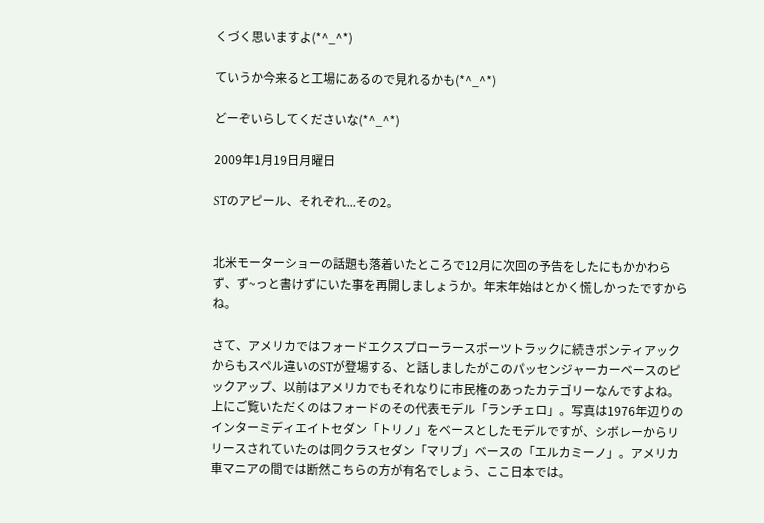くづく思いますよ(*^_^*)

ていうか今来ると工場にあるので見れるかも(*^_^*)

どーぞいらしてくださいな(*^_^*)

2009年1月19日月曜日

STのアピール、それぞれ...その2。


北米モーターショーの話題も落着いたところで12月に次回の予告をしたにもかかわらず、ず~っと書けずにいた事を再開しましょうか。年末年始はとかく慌しかったですからね。

さて、アメリカではフォードエクスプローラースポーツトラックに続きポンティアックからもスペル違いのSTが登場する、と話しましたがこのパッセンジャーカーベースのピックアップ、以前はアメリカでもそれなりに市民権のあったカテゴリーなんですよね。
上にご覧いただくのはフォードのその代表モデル「ランチェロ」。写真は1976年辺りのインターミディエイトセダン「トリノ」をベースとしたモデルですが、シボレーからリリースされていたのは同クラスセダン「マリブ」ベースの「エルカミーノ」。アメリカ車マニアの間では断然こちらの方が有名でしょう、ここ日本では。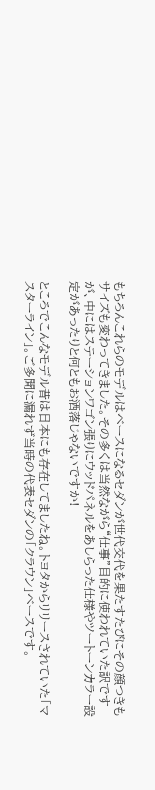もちろんこれらのモデルはベースになるセダンが世代交代を果たすたびにその顔つきもサイズも変わってきました。その多くは当然ながら“仕事”目的に使われていた訳ですが、中にはステーションワゴン張りにウッドパネルをあしらった仕様やツートーンカラー設定があったりと何ともお洒落じゃないですか!

ところでこんなモデル昔は日本にも存在してましたね。トヨタからリリースされていた「マスターライン」。ご多聞に漏れず当時の代表セダンの「クラウン」ベースです。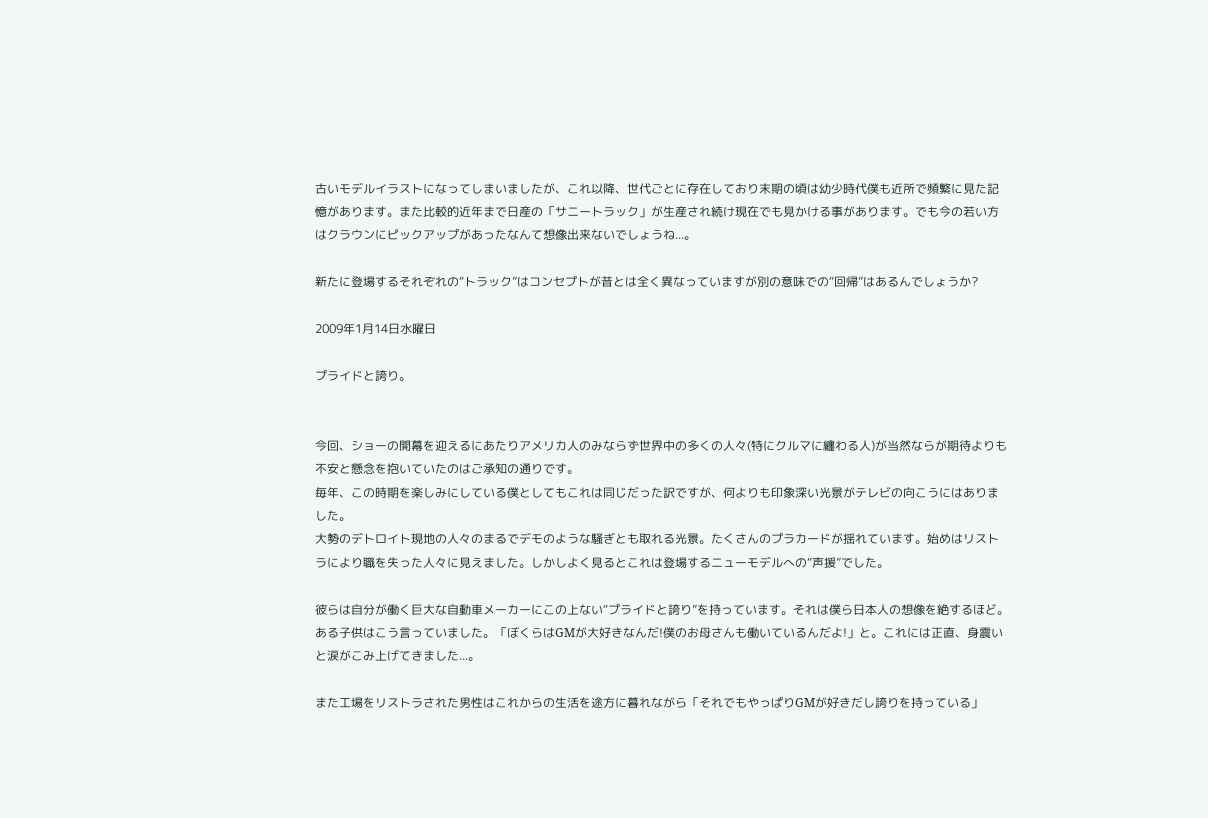古いモデルイラストになってしまいましたが、これ以降、世代ごとに存在しており末期の頃は幼少時代僕も近所で頻繁に見た記憶があります。また比較的近年まで日産の「サニートラック」が生産され続け現在でも見かける事があります。でも今の若い方はクラウンにピックアップがあったなんて想像出来ないでしょうね...。

新たに登場するそれぞれの“トラック”はコンセプトが昔とは全く異なっていますが別の意味での“回帰”はあるんでしょうか?

2009年1月14日水曜日

プライドと誇り。


今回、ショーの開幕を迎えるにあたりアメリカ人のみならず世界中の多くの人々(特にクルマに纏わる人)が当然ならが期待よりも不安と懸念を抱いていたのはご承知の通りです。
毎年、この時期を楽しみにしている僕としてもこれは同じだった訳ですが、何よりも印象深い光景がテレビの向こうにはありました。
大勢のデトロイト現地の人々のまるでデモのような騒ぎとも取れる光景。たくさんのプラカードが揺れています。始めはリストラにより職を失った人々に見えました。しかしよく見るとこれは登場するニューモデルへの“声援”でした。

彼らは自分が働く巨大な自動車メーカーにこの上ない“プライドと誇り”を持っています。それは僕ら日本人の想像を絶するほど。ある子供はこう言っていました。「ぼくらはGMが大好きなんだ!僕のお母さんも働いているんだよ!」と。これには正直、身震いと涙がこみ上げてきました...。

また工場をリストラされた男性はこれからの生活を途方に暮れながら「それでもやっぱりGMが好きだし誇りを持っている」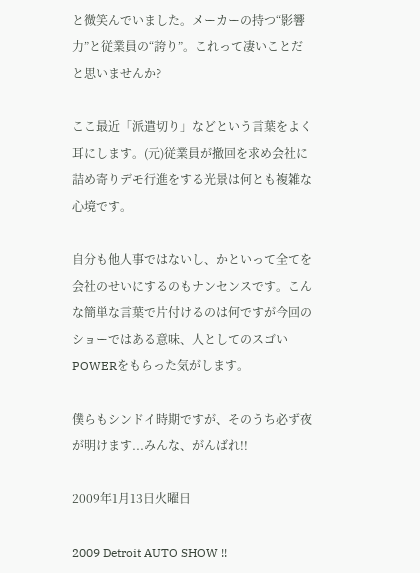と微笑んでいました。メーカーの持つ“影響力”と従業員の“誇り”。これって凄いことだと思いませんか?

ここ最近「派遣切り」などという言葉をよく耳にします。(元)従業員が撤回を求め会社に詰め寄りデモ行進をする光景は何とも複雑な心境です。

自分も他人事ではないし、かといって全てを会社のせいにするのもナンセンスです。こんな簡単な言葉で片付けるのは何ですが今回のショーではある意味、人としてのスゴいPOWERをもらった気がします。

僕らもシンドイ時期ですが、そのうち必ず夜が明けます...みんな、がんばれ!!

2009年1月13日火曜日

2009 Detroit AUTO SHOW !!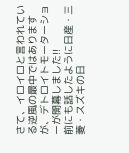さて、イロイロと言われている逆風の最中ではありますが、デトロイトモーターショーが開幕しました!!
前にも話したように日産・三菱・スズキの日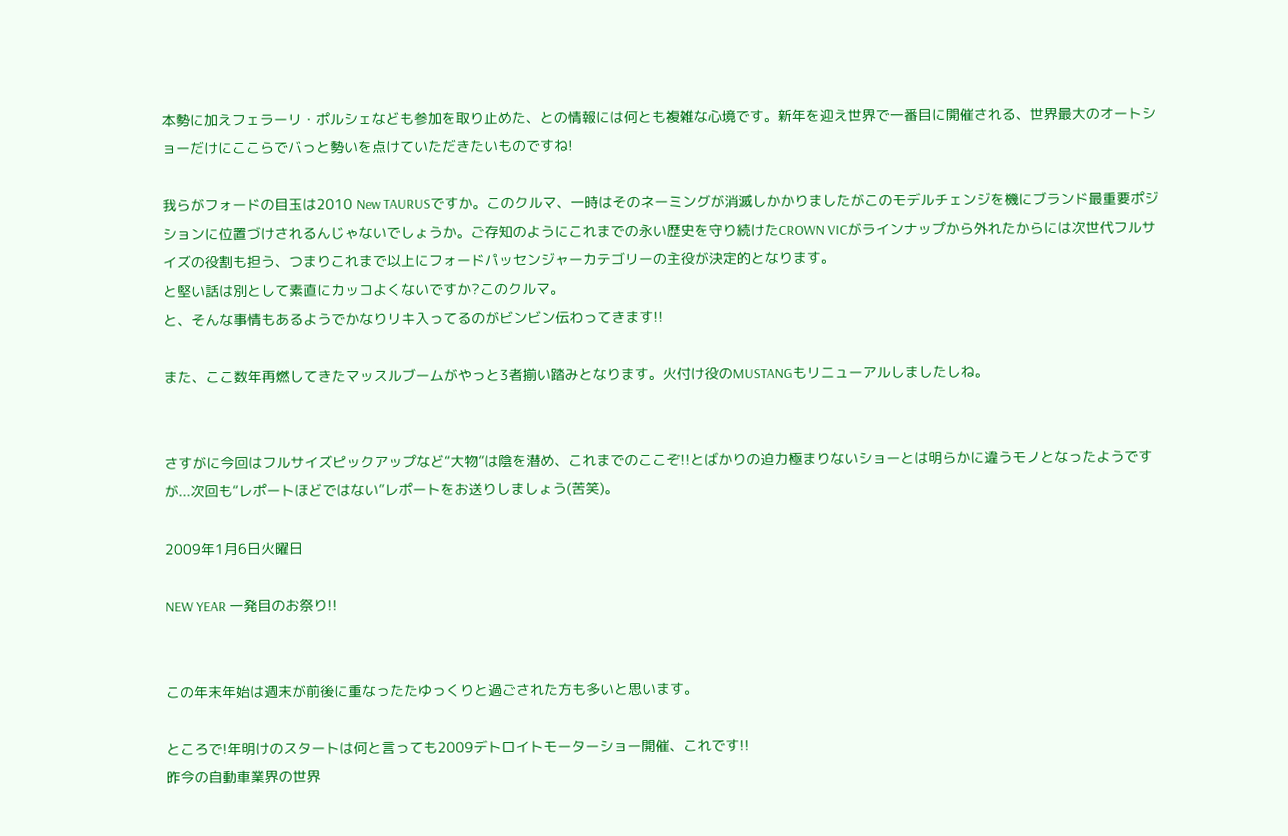本勢に加えフェラーリ・ポルシェなども参加を取り止めた、との情報には何とも複雑な心境です。新年を迎え世界で一番目に開催される、世界最大のオートショーだけにここらでバっと勢いを点けていただきたいものですね!

我らがフォードの目玉は2010 New TAURUSですか。このクルマ、一時はそのネーミングが消滅しかかりましたがこのモデルチェンジを機にブランド最重要ポジションに位置づけされるんじゃないでしょうか。ご存知のようにこれまでの永い歴史を守り続けたCROWN VICがラインナップから外れたからには次世代フルサイズの役割も担う、つまりこれまで以上にフォードパッセンジャーカテゴリーの主役が決定的となります。
と堅い話は別として素直にカッコよくないですか?このクルマ。
と、そんな事情もあるようでかなりリキ入ってるのがビンビン伝わってきます!!

また、ここ数年再燃してきたマッスルブームがやっと3者揃い踏みとなります。火付け役のMUSTANGもリニューアルしましたしね。


さすがに今回はフルサイズピックアップなど“大物”は陰を潜め、これまでのここぞ!!とばかりの迫力極まりないショーとは明らかに違うモノとなったようですが...次回も“レポートほどではない”レポートをお送りしましょう(苦笑)。

2009年1月6日火曜日

NEW YEAR 一発目のお祭り!!


この年末年始は週末が前後に重なったたゆっくりと過ごされた方も多いと思います。

ところで!年明けのスタートは何と言っても2009デトロイトモーターショー開催、これです!!
昨今の自動車業界の世界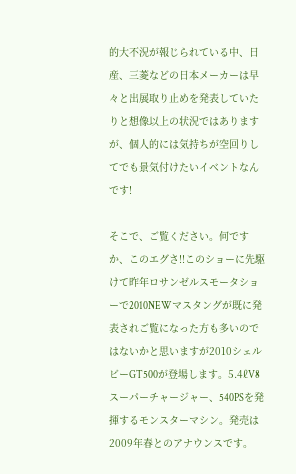的大不況が報じられている中、日産、三菱などの日本メーカーは早々と出展取り止めを発表していたりと想像以上の状況ではありますが、個人的には気持ちが空回りしてでも景気付けたいイベントなんです!

そこで、ご覧ください。何ですか、このエグさ!!このショーに先駆けて昨年ロサンゼルスモータショーで2010NEWマスタングが既に発表されご覧になった方も多いのではないかと思いますが2010シェルビーGT500が登場します。5.4ℓV8スーパーチャージャー、540PSを発揮するモンスターマシン。発売は2009年春とのアナウンスです。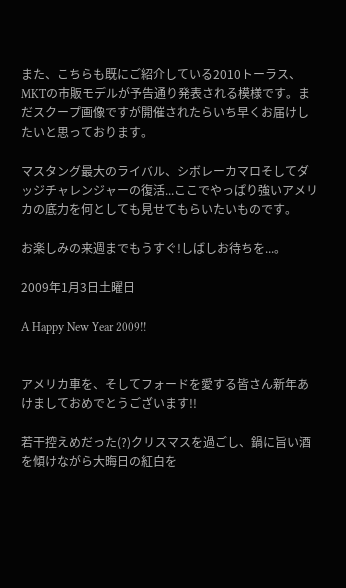また、こちらも既にご紹介している2010トーラス、MKTの市販モデルが予告通り発表される模様です。まだスクープ画像ですが開催されたらいち早くお届けしたいと思っております。

マスタング最大のライバル、シボレーカマロそしてダッジチャレンジャーの復活...ここでやっぱり強いアメリカの底力を何としても見せてもらいたいものです。

お楽しみの来週までもうすぐ!しばしお待ちを...。

2009年1月3日土曜日

A Happy New Year 2009!!


アメリカ車を、そしてフォードを愛する皆さん新年あけましておめでとうございます!!

若干控えめだった(?)クリスマスを過ごし、鍋に旨い酒を傾けながら大晦日の紅白を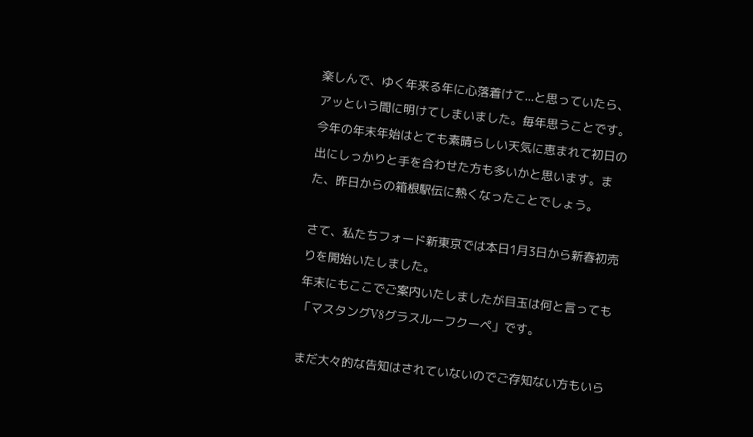楽しんで、ゆく年来る年に心落着けて...と思っていたら、アッという間に明けてしまいました。毎年思うことです。
今年の年末年始はとても素晴らしい天気に恵まれて初日の出にしっかりと手を合わせた方も多いかと思います。また、昨日からの箱根駅伝に熱くなったことでしょう。

さて、私たちフォード新東京では本日1月3日から新春初売りを開始いたしました。
年末にもここでご案内いたしましたが目玉は何と言っても「マスタングV8グラスルーフクーペ」です。

まだ大々的な告知はされていないのでご存知ない方もいら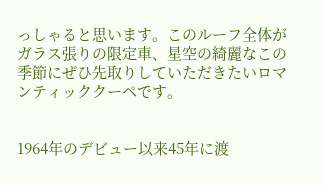っしゃると思います。このルーフ全体がガラス張りの限定車、星空の綺麗なこの季節にぜひ先取りしていただきたいロマンティッククーペです。


1964年のデビュー以来45年に渡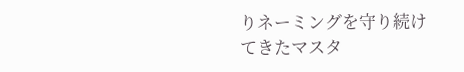りネーミングを守り続けてきたマスタ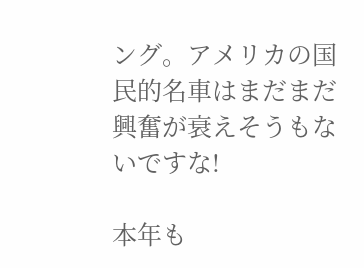ング。アメリカの国民的名車はまだまだ興奮が衰えそうもないですな!

本年も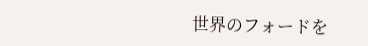世界のフォードを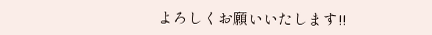よろしくお願いいたします!!